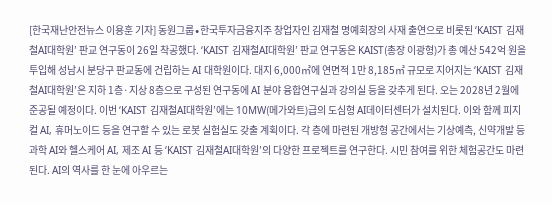[한국재난안전뉴스 이용훈 기자] 동원그룹∙한국투자금융지주 창업자인 김재철 명예회장의 사재 출연으로 비롯된 ‘KAIST 김재철AI대학원’ 판교 연구동이 26일 착공했다. ‘KAIST 김재철AI대학원’ 판교 연구동은 KAIST(총장 이광형)가 총 예산 542억 원을 투입해 성남시 분당구 판교동에 건립하는 AI 대학원이다. 대지 6,000㎡에 연면적 1만 8,185㎡ 규모로 지어지는 ‘KAIST 김재철AI대학원’은 지하 1층·지상 8층으로 구성된 연구동에 AI 분야 융합연구실과 강의실 등을 갖추게 된다. 오는 2028년 2월에 준공될 예정이다. 이번 ‘KAIST 김재철AI대학원’에는 10MW(메가와트)급의 도심형 AI데이터센터가 설치된다. 이와 함께 피지컬 AI, 휴머노이드 등을 연구할 수 있는 로봇 실험실도 갖출 계획이다. 각 층에 마련된 개방형 공간에서는 기상예측, 신약개발 등 과학 AI와 헬스케어 AI, 제조 AI 등 ‘KAIST 김재철AI대학원’의 다양한 프로젝트를 연구한다. 시민 참여를 위한 체험공간도 마련된다. AI의 역사를 한 눈에 아우르는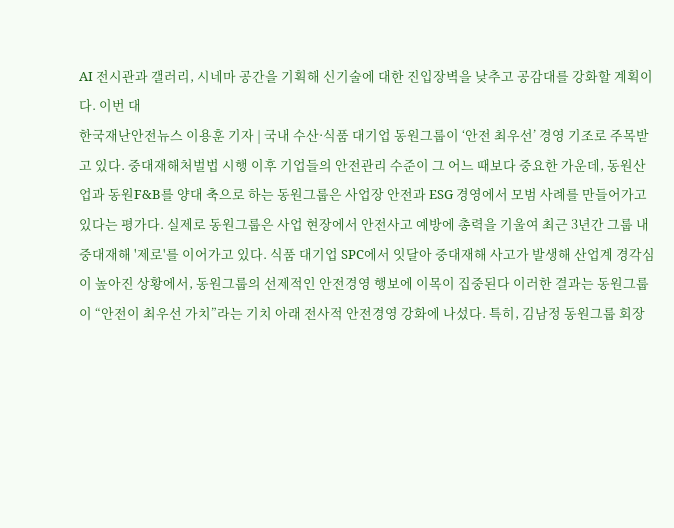AI 전시관과 갤러리, 시네마 공간을 기획해 신기술에 대한 진입장벽을 낮추고 공감대를 강화할 계획이다. 이번 대
한국재난안전뉴스 이용훈 기자 | 국내 수산·식품 대기업 동원그룹이 ‘안전 최우선’ 경영 기조로 주목받고 있다. 중대재해처벌법 시행 이후 기업들의 안전관리 수준이 그 어느 때보다 중요한 가운데, 동원산업과 동원F&B를 양대 축으로 하는 동원그룹은 사업장 안전과 ESG 경영에서 모범 사례를 만들어가고 있다는 평가다. 실제로 동원그룹은 사업 현장에서 안전사고 예방에 총력을 기울여 최근 3년간 그룹 내 중대재해 '제로'를 이어가고 있다. 식품 대기업 SPC에서 잇달아 중대재해 사고가 발생해 산업계 경각심이 높아진 상황에서, 동원그룹의 선제적인 안전경영 행보에 이목이 집중된다 이러한 결과는 동원그룹이 “안전이 최우선 가치”라는 기치 아래 전사적 안전경영 강화에 나섰다. 특히, 김남정 동원그룹 회장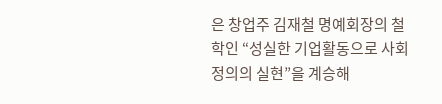은 창업주 김재철 명예회장의 철학인 “성실한 기업활동으로 사회정의의 실현”을 계승해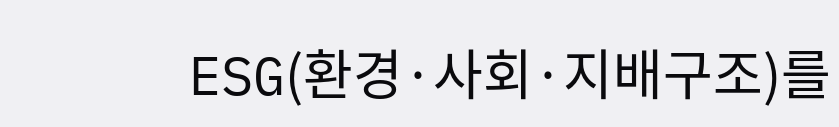ESG(환경·사회·지배구조)를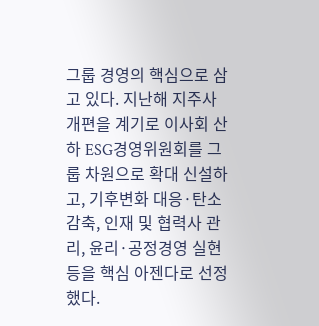그룹 경영의 핵심으로 삼고 있다. 지난해 지주사 개편을 계기로 이사회 산하 ESG경영위원회를 그룹 차원으로 확대 신설하고, 기후변화 대응·탄소감축, 인재 및 협력사 관리, 윤리·공정경영 실현 등을 핵심 아젠다로 선정했다.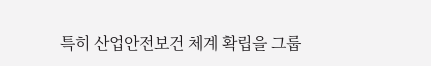특히 산업안전보건 체계 확립을 그룹